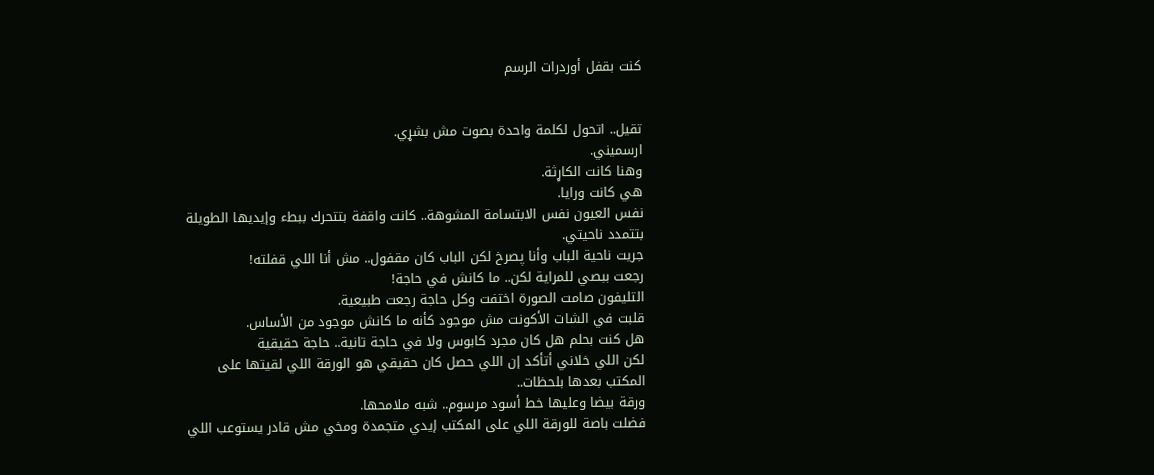كنت بقفل أوردرات الرسم


تقيل.. اتحول لكلمة واحدة بصوت مش بشړي.
ارسميني.
وهنا كانت الکاړثة.
هي كانت ورايا.
نفس العيون نفس الابتسامة المشوهة.. كانت واقفة بتتحرك ببطء وإيديها الطويلة بتتمدد ناحيتي.
جريت ناحية الباب وأنا پصرخ لكن الباب كان مقفول.. مش أنا اللي قفلته!
رجعت ببصي للمراية لكن.. ما كانش في حاجة!
التليفون صامت الصورة اختفت وكل حاجة رجعت طبيعية.
قلبت في الشات الأكونت مش موجود كأنه ما كانش موجود من الأساس.
هل كنت بحلم هل كان مجرد كابوس ولا في حاجة تانية.. حاجة حقيقية
لكن اللي خلاني أتأكد إن اللي حصل كان حقيقي هو الورقة اللي لقيتها على المكتب بعدها بلحظات..
ورقة بيضا وعليها خط أسود مرسوم.. شبه ملامحها.
فضلت باصة للورقة اللي على المكتب إيدي متجمدة ومخي مش قادر يستوعب اللي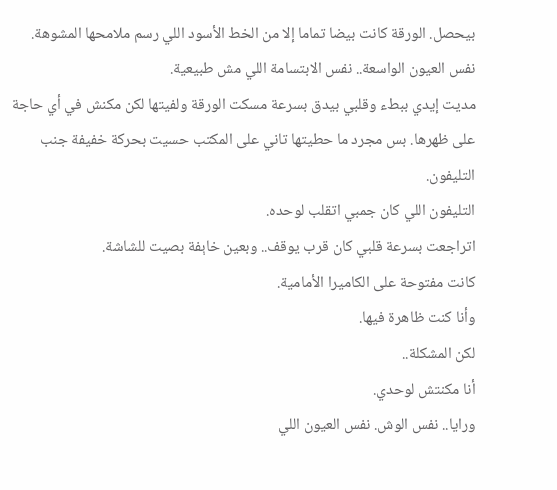بيحصل. الورقة كانت بيضا تماما إلا من الخط الأسود اللي رسم ملامحها المشوهة. نفس العيون الواسعة.. نفس الابتسامة اللي مش طبيعية.
مديت إيدي ببطء وقلبي بيدق بسرعة مسكت الورقة ولفيتها لكن مكنش في أي حاجة على ظهرها. بس مجرد ما حطيتها تاني على المكتب حسيت بحركة خفيفة جنب التليفون.
التليفون اللي كان جمبي اتقلب لوحده.
اتراجعت بسرعة قلبي كان قرب يوقف.. وبعين خاېفة بصيت للشاشة.
كانت مفتوحة على الكاميرا الأمامية.
وأنا كنت ظاهرة فيها.
لكن المشكلة..
أنا مكنتش لوحدي.
ورايا.. نفس الوش. نفس العيون اللي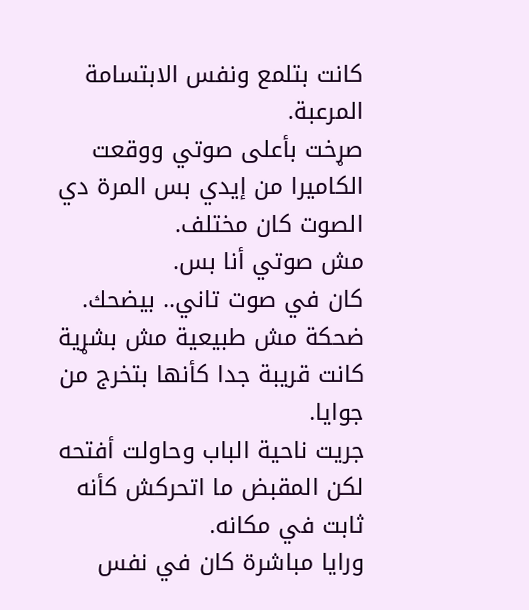كانت بتلمع ونفس الابتسامة المرعبة.
صړخت بأعلى صوتي ووقعت الكاميرا من إيدي بس المرة دي الصوت كان مختلف.
مش صوتي أنا بس.
كان في صوت تاني.. بيضحك.
ضحكة مش طبيعية مش بشړية كانت قريبة جدا كأنها بتخرج من جوايا.
جريت ناحية الباب وحاولت أفتحه لكن المقبض ما اتحركش كأنه ثابت في مكانه.
ورايا مباشرة كان في نفس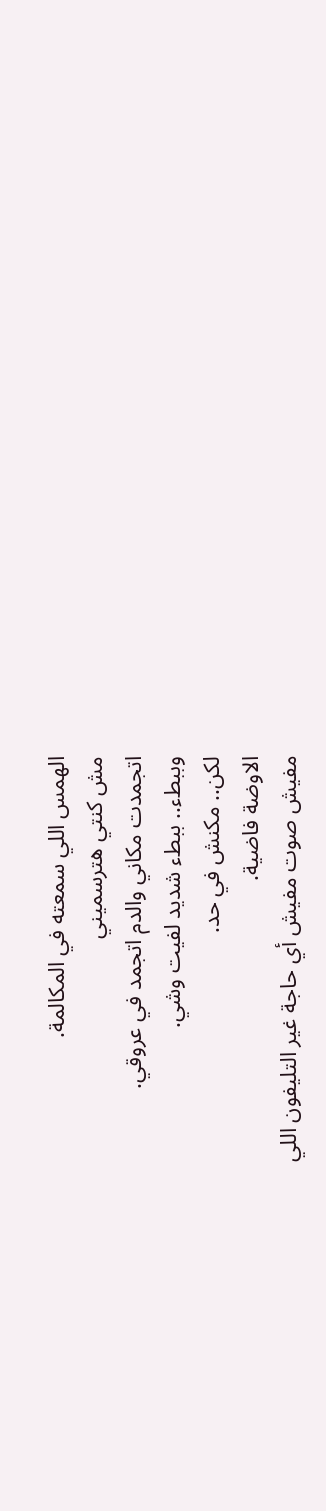الهمس اللي سمعته في المكالمة.
مش كنتي هترسميني
اتجمدت مكاني والدم اتجمد في عروقي.
وببطء.. ببطء شديد لفيت وشي.
لكن.. مكنش في حد.
الاوضة فاضية.
مفيش صوت مفيش أي حاجة غير التليفون اللي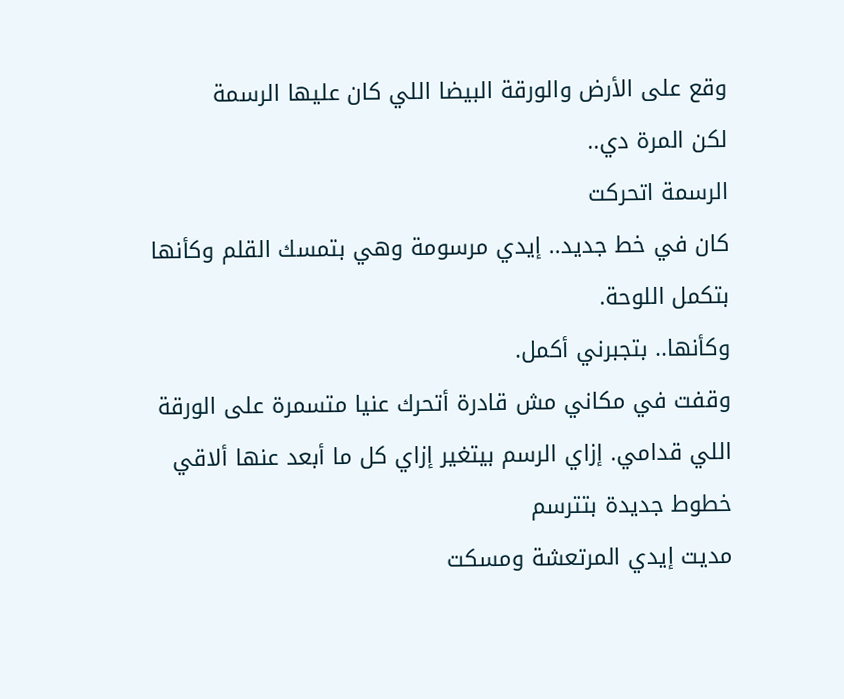وقع على الأرض والورقة البيضا اللي كان عليها الرسمة
لكن المرة دي..
الرسمة اتحركت
كان في خط جديد.. إيدي مرسومة وهي بتمسك القلم وكأنها بتكمل اللوحة.
وكأنها.. بتجبرني أكمل.
وقفت في مكاني مش قادرة أتحرك عنيا متسمرة على الورقة اللي قدامي. إزاي الرسم بيتغير إزاي كل ما أبعد عنها ألاقي خطوط جديدة بتترسم
مديت إيدي المرتعشة ومسكت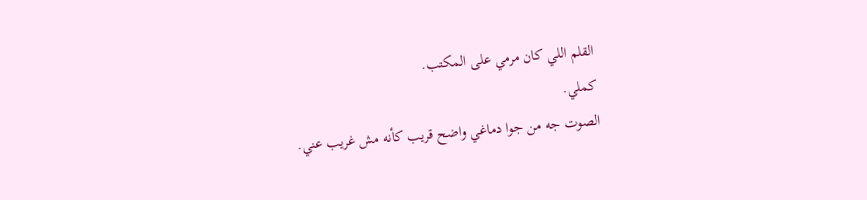القلم اللي كان مرمي على المكتب.
كملي.
الصوت جه من جوا دماغي واضح قريب كأنه مش غريب عني.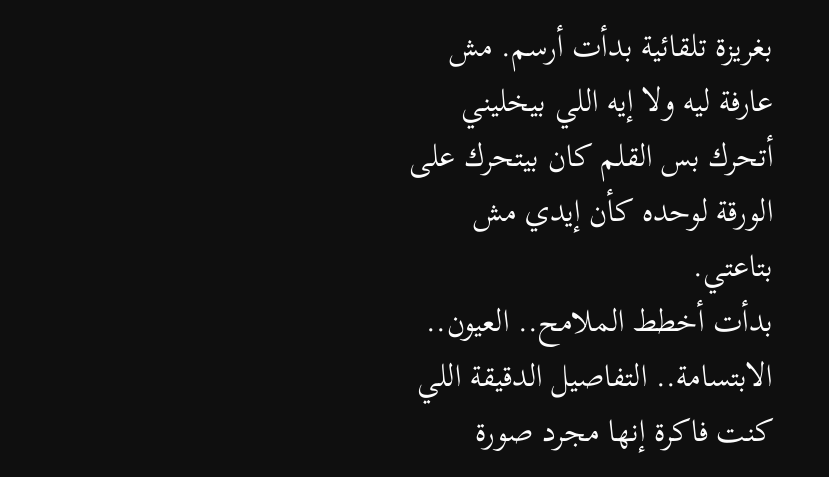بغريزة تلقائية بدأت أرسم. مش عارفة ليه ولا إيه اللي بيخليني أتحرك بس القلم كان بيتحرك على الورقة لوحده كأن إيدي مش بتاعتي.
بدأت أخطط الملامح.. العيون.. الابتسامة.. التفاصيل الدقيقة اللي كنت فاكرة إنها مجرد صورة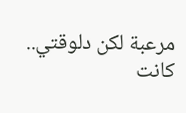مرعبة لكن دلوقتي.. كانت